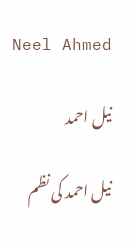Neel Ahmed

نیل احمد

نیل احمد کی نظم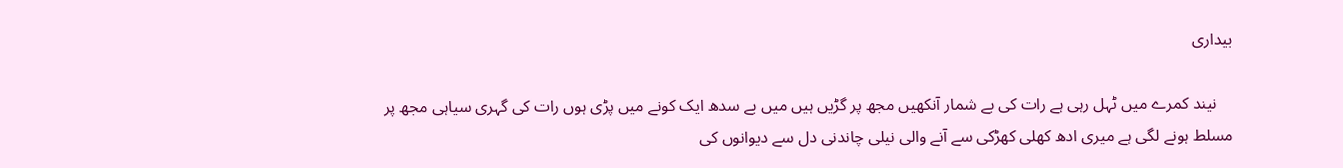بیداری

    نیند کمرے میں ٹہل رہی ہے رات کی بے شمار آنکھیں مجھ پر گڑیں ہیں میں بے سدھ ایک کونے میں پڑی ہوں رات کی گہری سیاہی مجھ پر مسلط ہونے لگی ہے میری ادھ کھلی کھڑکی سے آنے والی نیلی چاندنی دل سے دیوانوں کی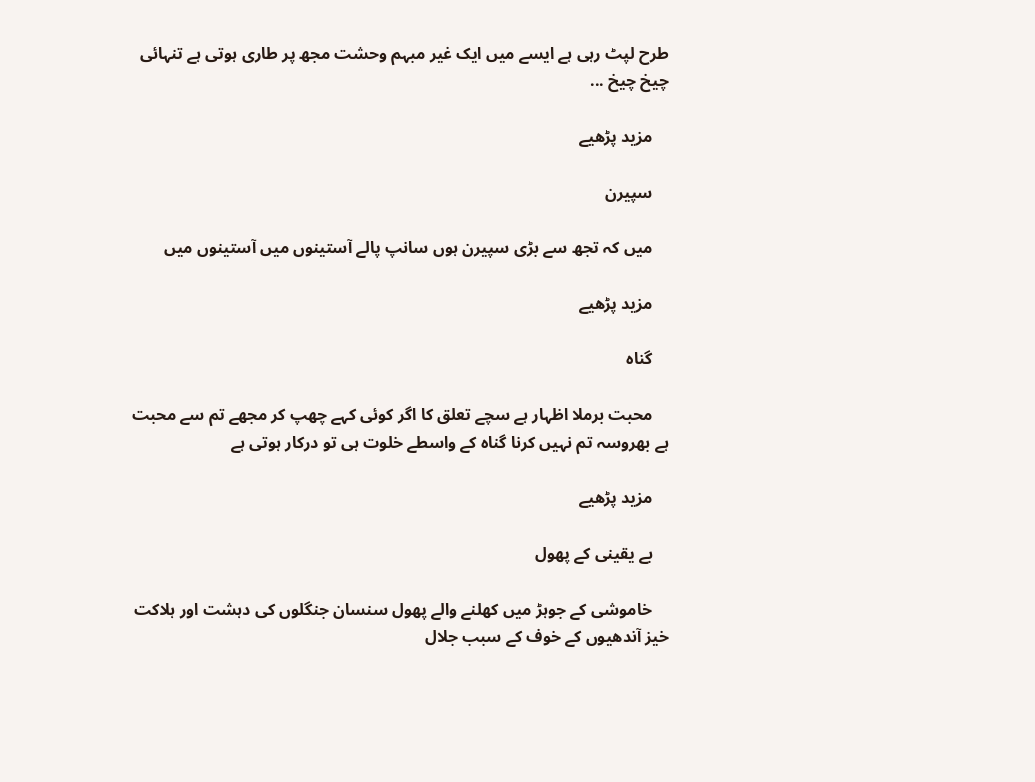طرح لپٹ رہی ہے ایسے میں ایک غیر مبہم وحشت مجھ پر طاری ہوتی ہے تنہائی چیخ چیخ ...

    مزید پڑھیے

    سپیرن

    میں کہ تجھ سے بڑی سپیرن ہوں سانپ پالے آستینوں میں آستینوں میں

    مزید پڑھیے

    گناہ

    محبت برملا اظہار ہے سچے تعلق کا اگر کوئی کہے چھپ کر مجھے تم سے محبت ہے بھروسہ تم نہیں کرنا گناہ کے واسطے خلوت ہی تو درکار ہوتی ہے

    مزید پڑھیے

    بے یقینی کے پھول

    خاموشی کے جوہڑ میں کھلنے والے پھول سنسان جنگلوں کی دہشت اور ہلاکت خیز آندھیوں کے خوف کے سبب جلال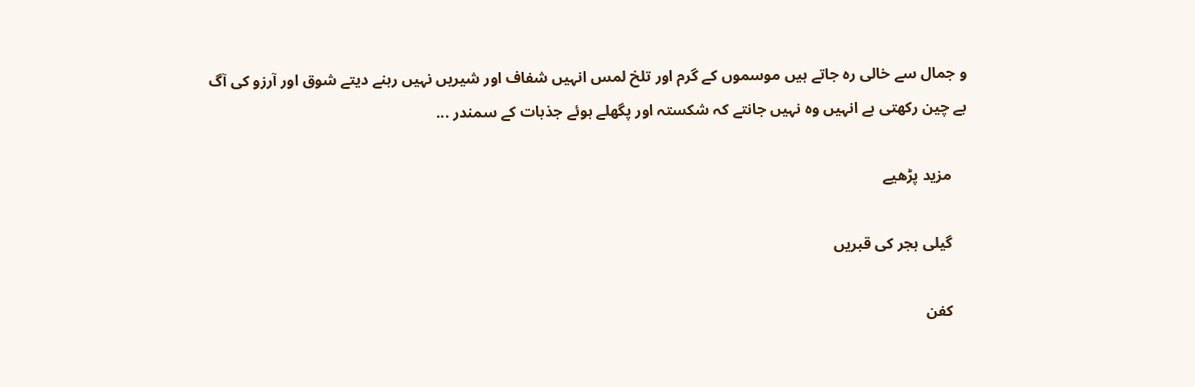و جمال سے خالی رہ جاتے ہیں موسموں کے گرم اور تلخ لمس انہیں شفاف اور شیریں نہیں رہنے دیتے شوق اور آرزو کی آگ بے چین رکھتی ہے انہیں وہ نہیں جانتے کہ شکستہ اور پگھلے ہوئے جذبات کے سمندر ...

    مزید پڑھیے

    گیلی ہجر کی قبریں

    کفن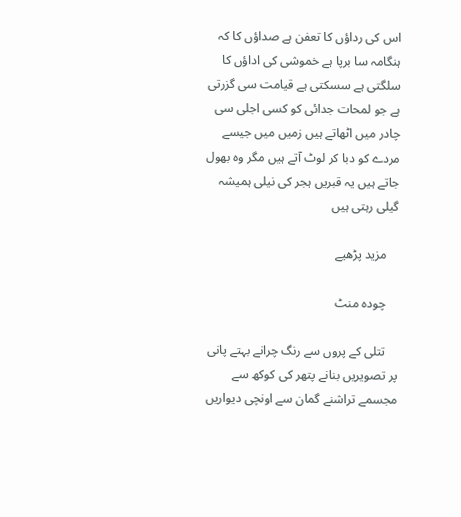اس کی رداؤں کا تعفن ہے صداؤں کا کہ ہنگامہ سا برپا ہے خموشی کی اداؤں کا سلگتی ہے سسکتی ہے قیامت سی گزرتی ہے جو لمحات جدائی کو کسی اجلی سی چادر میں اٹھاتے ہیں زمیں میں جیسے مردے کو دبا کر لوٹ آتے ہیں مگر وہ بھول جاتے ہیں یہ قبریں ہجر کی نیلی ہمیشہ گیلی رہتی ہیں

    مزید پڑھیے

    چودہ منٹ

    تتلی کے پروں سے رنگ چرانے بہتے پانی پر تصویریں بنانے پتھر کی کوکھ سے مجسمے تراشنے گمان سے اونچی دیواریں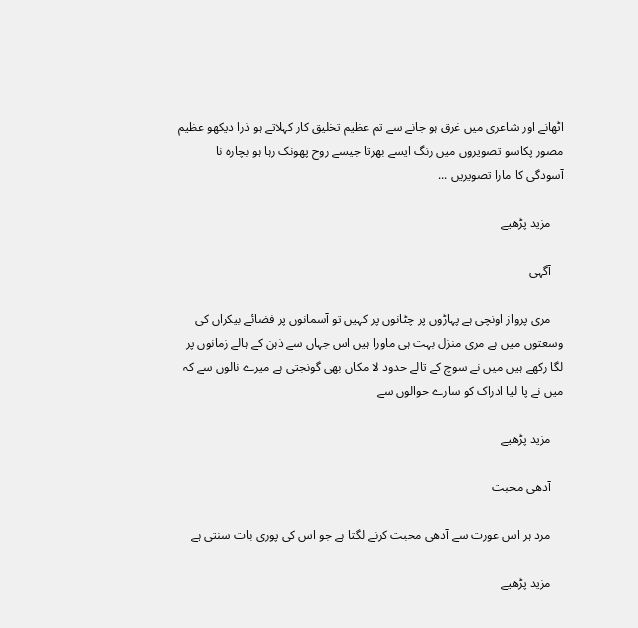اٹھانے اور شاعری میں غرق ہو جانے سے تم عظیم تخلیق کار کہلاتے ہو ذرا دیکھو عظیم مصور پکاسو تصویروں میں رنگ ایسے بھرتا جیسے روح پھونک رہا ہو بچارہ نا آسودگی کا مارا تصویریں ...

    مزید پڑھیے

    آگہی

    مری پرواز اونچی ہے پہاڑوں پر چٹانوں پر کہیں تو آسمانوں پر فضائے بیکراں کی وسعتوں میں ہے مری منزل بہت ہی ماورا ہیں اس جہاں سے ذہن کے ہالے زمانوں پر لگا رکھے ہیں میں نے سوچ کے تالے حدود لا مکاں بھی گونجتی ہے میرے نالوں سے کہ میں نے پا لیا ادراک کو سارے حوالوں سے

    مزید پڑھیے

    آدھی محبت

    مرد ہر اس عورت سے آدھی محبت کرنے لگتا ہے جو اس کی پوری بات سنتی ہے

    مزید پڑھیے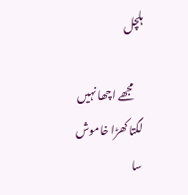ہلچل

    مجھے اچھا نہیں لگتا کھڑا خاموش سا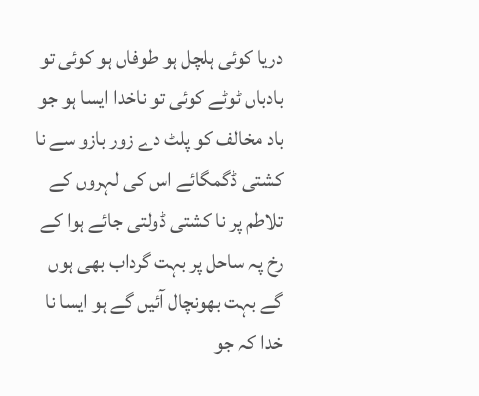دریا کوئی ہلچل ہو طوفاں ہو کوئی تو بادباں ٹوٹے کوئی تو ناخدا ایسا ہو جو باد مخالف کو پلٹ دے زور بازو سے نا کشتی ڈگمگائے اس کی لہروں کے تلاطم پر نا کشتی ڈولتی جائے ہوا کے رخ پہ ساحل پر بہت گرداب بھی ہوں گے بہت بھونچال آئیں گے ہو ایسا نا خدا کہ جو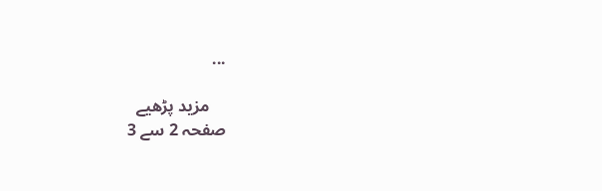...

    مزید پڑھیے
صفحہ 2 سے 3